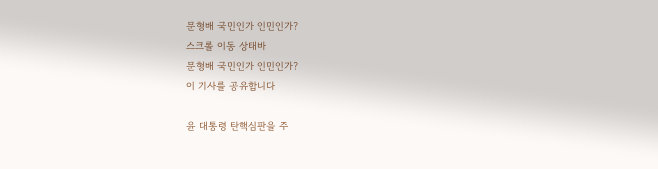문형배 국민인가 인민인가?
스크롤 이동 상태바
문형배 국민인가 인민인가?
이 기사를 공유합니다

윤 대통령 탄핵심판을 주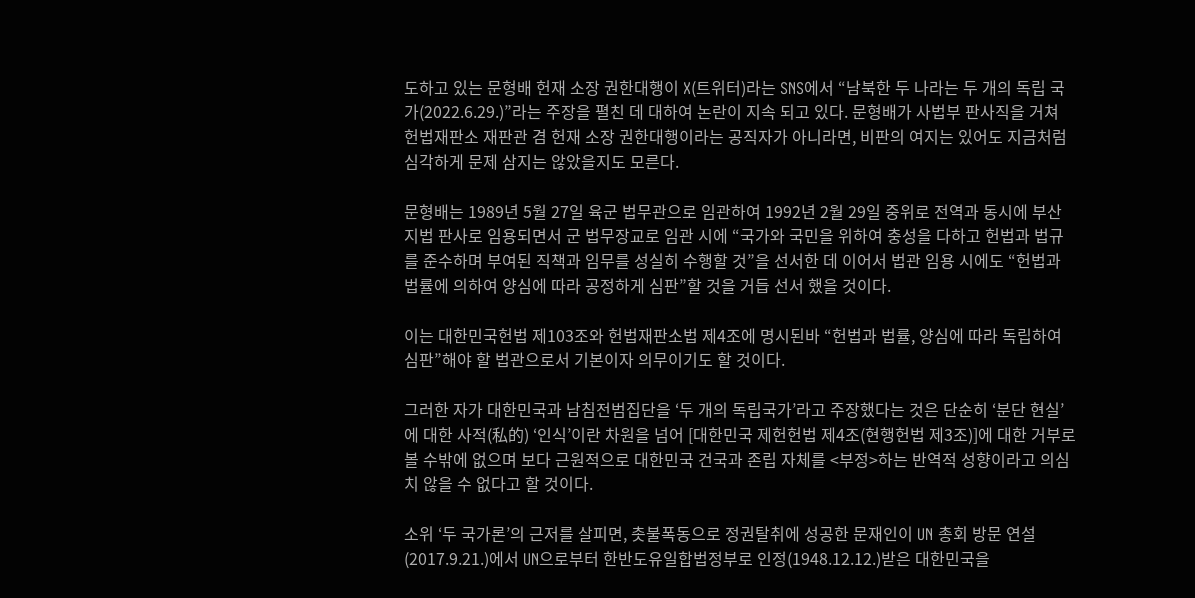도하고 있는 문형배 헌재 소장 권한대행이 X(트위터)라는 SNS에서 “남북한 두 나라는 두 개의 독립 국가(2022.6.29.)”라는 주장을 펼친 데 대하여 논란이 지속 되고 있다. 문형배가 사법부 판사직을 거쳐 헌법재판소 재판관 겸 헌재 소장 권한대행이라는 공직자가 아니라면, 비판의 여지는 있어도 지금처럼 심각하게 문제 삼지는 않았을지도 모른다.

문형배는 1989년 5월 27일 육군 법무관으로 임관하여 1992년 2월 29일 중위로 전역과 동시에 부산지법 판사로 임용되면서 군 법무장교로 임관 시에 “국가와 국민을 위하여 충성을 다하고 헌법과 법규를 준수하며 부여된 직책과 임무를 성실히 수행할 것”을 선서한 데 이어서 법관 임용 시에도 “헌법과 법률에 의하여 양심에 따라 공정하게 심판”할 것을 거듭 선서 했을 것이다.

이는 대한민국헌법 제103조와 헌법재판소법 제4조에 명시된바 “헌법과 법률, 양심에 따라 독립하여 심판”해야 할 법관으로서 기본이자 의무이기도 할 것이다.

그러한 자가 대한민국과 남침전범집단을 ‘두 개의 독립국가’라고 주장했다는 것은 단순히 ‘분단 현실’에 대한 사적(私的) ‘인식’이란 차원을 넘어 [대한민국 제헌헌법 제4조(현행헌법 제3조)]에 대한 거부로 볼 수밖에 없으며 보다 근원적으로 대한민국 건국과 존립 자체를 <부정>하는 반역적 성향이라고 의심치 않을 수 없다고 할 것이다.

소위 ‘두 국가론’의 근저를 살피면, 촛불폭동으로 정권탈취에 성공한 문재인이 UN 총회 방문 연설(2017.9.21.)에서 UN으로부터 한반도유일합법정부로 인정(1948.12.12.)받은 대한민국을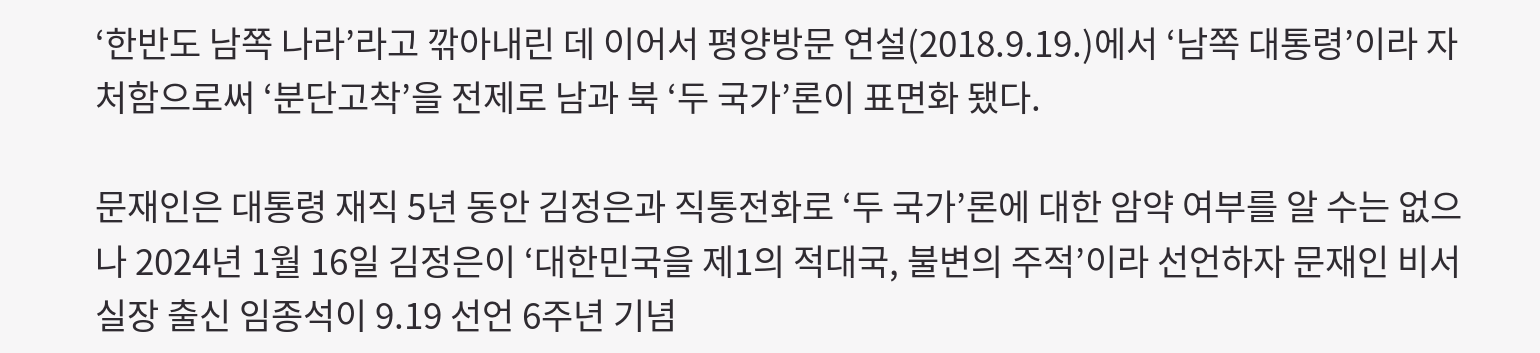‘한반도 남쪽 나라’라고 깎아내린 데 이어서 평양방문 연설(2018.9.19.)에서 ‘남쪽 대통령’이라 자처함으로써 ‘분단고착’을 전제로 남과 북 ‘두 국가’론이 표면화 됐다.

문재인은 대통령 재직 5년 동안 김정은과 직통전화로 ‘두 국가’론에 대한 암약 여부를 알 수는 없으나 2024년 1월 16일 김정은이 ‘대한민국을 제1의 적대국, 불변의 주적’이라 선언하자 문재인 비서실장 출신 임종석이 9.19 선언 6주년 기념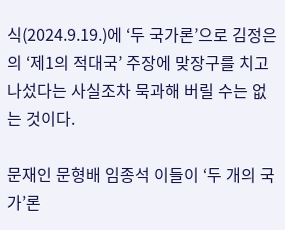식(2024.9.19.)에 ‘두 국가론’으로 김정은의 ‘제1의 적대국’ 주장에 맞장구를 치고 나섰다는 사실조차 묵과해 버릴 수는 없는 것이다.

문재인 문형배 임종석 이들이 ‘두 개의 국가’론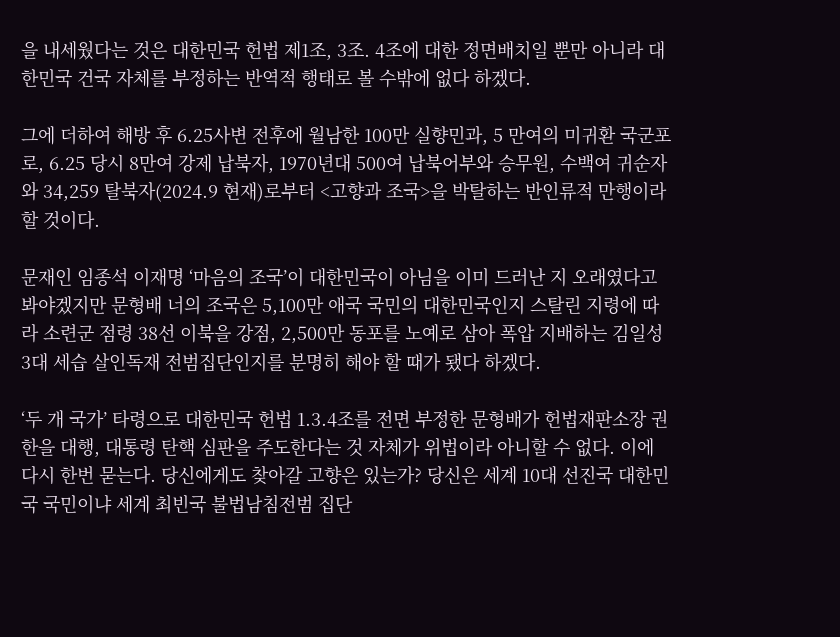을 내세웠다는 것은 대한민국 헌법 제1조, 3조. 4조에 대한 정면배치일 뿐만 아니라 대한민국 건국 자체를 부정하는 반역적 행태로 볼 수밖에 없다 하겠다.

그에 더하여 해방 후 6.25사변 전후에 월남한 100만 실향민과, 5 만여의 미귀환 국군포로, 6.25 당시 8만여 강제 납북자, 1970년대 500여 납북어부와 승무원, 수백여 귀순자와 34,259 탈북자(2024.9 현재)로부터 <고향과 조국>을 박탈하는 반인류적 만행이라 할 것이다.

문재인 임종석 이재명 ‘마음의 조국’이 대한민국이 아님을 이미 드러난 지 오래였다고 봐야겠지만 문형배 너의 조국은 5,100만 애국 국민의 대한민국인지 스탈린 지령에 따라 소련군 점령 38선 이북을 강점, 2,500만 동포를 노예로 삼아 폭압 지배하는 김일성 3대 세습 살인독재 전범집단인지를 분명히 해야 할 때가 됐다 하겠다.

‘두 개 국가’ 타령으로 대한민국 헌법 1.3.4조를 전면 부정한 문형배가 헌법재판소장 권한을 대행, 대통령 탄핵 심판을 주도한다는 것 자체가 위법이라 아니할 수 없다. 이에 다시 한번 묻는다. 당신에게도 찾아갈 고향은 있는가? 당신은 세계 10대 선진국 대한민국 국민이냐 세계 최빈국 불법남침전범 집단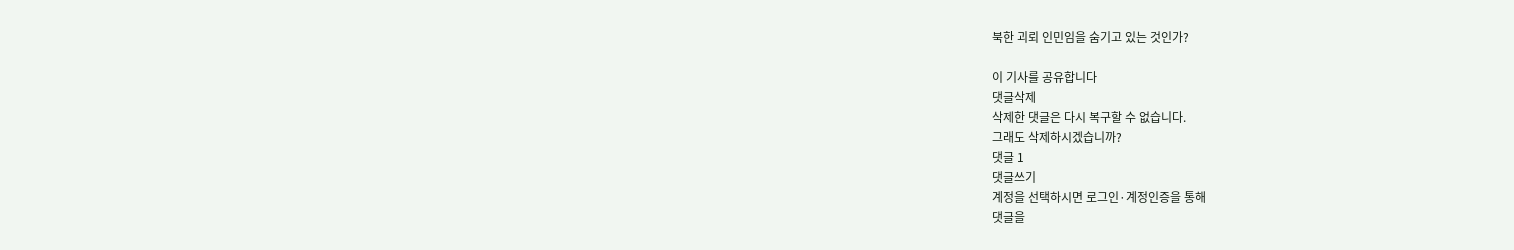북한 괴뢰 인민임을 숨기고 있는 것인가?

이 기사를 공유합니다
댓글삭제
삭제한 댓글은 다시 복구할 수 없습니다.
그래도 삭제하시겠습니까?
댓글 1
댓글쓰기
계정을 선택하시면 로그인·계정인증을 통해
댓글을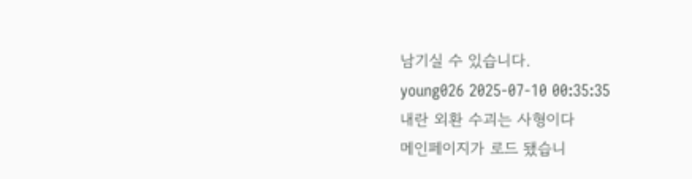남기실 수 있습니다.
young026 2025-07-10 00:35:35
내란 외환 수괴는 사형이다
메인페이지가 로드 됐습니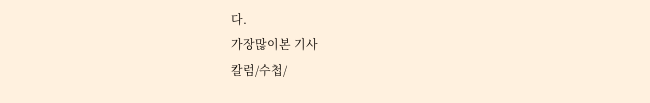다.
가장많이본 기사
칼럼/수첩/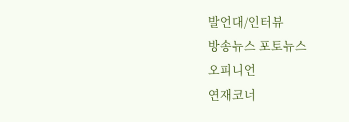발언대/인터뷰
방송뉴스 포토뉴스
오피니언
연재코너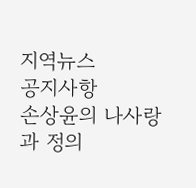지역뉴스
공지사항
손상윤의 나사랑과 정의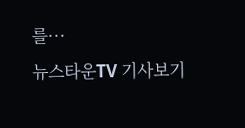를···
뉴스타운TV 기사보기